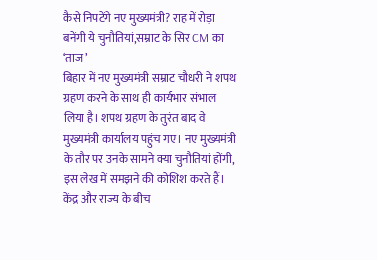कैसे निपटेंगे नए मुख्यमंत्री? राह में रोड़ा बनेंगी ये चुनौतियां,सम्राट के सिर CM का ‘ताज’
बिहार में नए मुख्यमंत्री सम्राट चौधरी ने शपथ ग्रहण करने के साथ ही कार्यभार संभाल लिया है। शपथ ग्रहण के तुरंत बाद वे मुख्यमंत्री कार्यालय पहुंच गए। नए मुख्यमंत्री के तौर पर उनके सामने क्या चुनौतियां होंगी, इस लेख में समझने की कोशिश करते हैं।
केंद्र और राज्य के बीच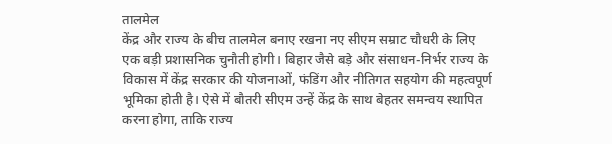तालमेल
केंद्र और राज्य के बीच तालमेल बनाए रखना नए सीएम सम्राट चौधरी के लिए एक बड़ी प्रशासनिक चुनौती होगी। बिहार जैसे बड़े और संसाधन-निर्भर राज्य के विकास में केंद्र सरकार की योजनाओं, फंडिंग और नीतिगत सहयोग की महत्वपूर्ण भूमिका होती है। ऐसे में बौतरी सीएम उन्हें केंद्र के साथ बेहतर समन्वय स्थापित करना होगा, ताकि राज्य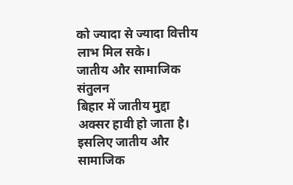को ज्यादा से ज्यादा वित्तीय लाभ मिल सके।
जातीय और सामाजिक संतुलन
बिहार में जातीय मुद्दा अक्सर हावी हो जाता है। इसलिए जातीय और सामाजिक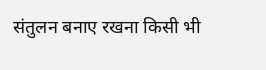संतुलन बनाए रखना किसी भी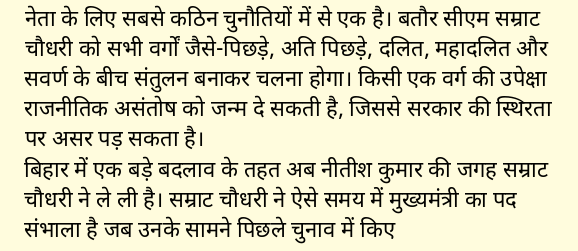नेता के लिए सबसे कठिन चुनौतियों में से एक है। बतौर सीएम सम्राट चौधरी को सभी वर्गों जैसे-पिछड़े, अति पिछड़े, दलित, महादलित और सवर्ण के बीच संतुलन बनाकर चलना होगा। किसी एक वर्ग की उपेक्षा राजनीतिक असंतोष को जन्म दे सकती है, जिससे सरकार की स्थिरता पर असर पड़ सकता है।
बिहार में एक बड़े बदलाव के तहत अब नीतीश कुमार की जगह सम्राट चौधरी ने ले ली है। सम्राट चौधरी ने ऐसे समय में मुख्यमंत्री का पद संभाला है जब उनके सामने पिछले चुनाव में किए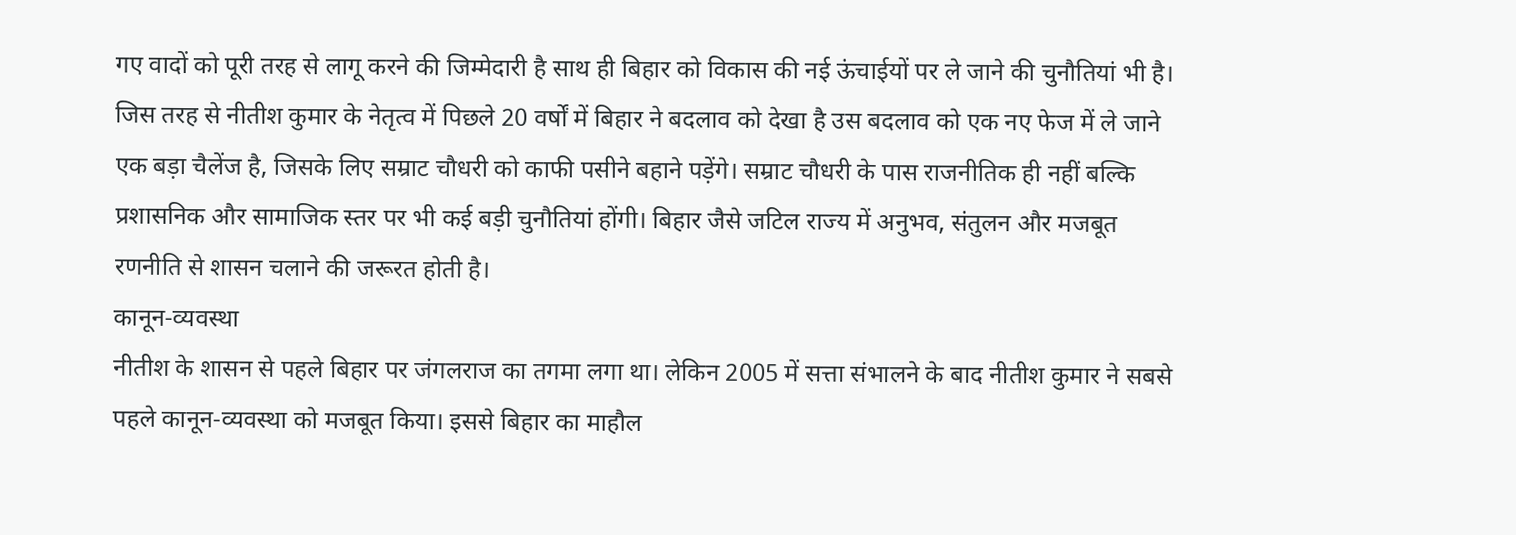गए वादों को पूरी तरह से लागू करने की जिम्मेदारी है साथ ही बिहार को विकास की नई ऊंचाईयों पर ले जाने की चुनौतियां भी है। जिस तरह से नीतीश कुमार के नेतृत्व में पिछले 20 वर्षों में बिहार ने बदलाव को देखा है उस बदलाव को एक नए फेज में ले जाने एक बड़ा चैलेंज है, जिसके लिए सम्राट चौधरी को काफी पसीने बहाने पड़ेंगे। सम्राट चौधरी के पास राजनीतिक ही नहीं बल्कि प्रशासनिक और सामाजिक स्तर पर भी कई बड़ी चुनौतियां होंगी। बिहार जैसे जटिल राज्य में अनुभव, संतुलन और मजबूत रणनीति से शासन चलाने की जरूरत होती है।
कानून-व्यवस्था
नीतीश के शासन से पहले बिहार पर जंगलराज का तगमा लगा था। लेकिन 2005 में सत्ता संभालने के बाद नीतीश कुमार ने सबसे पहले कानून-व्यवस्था को मजबूत किया। इससे बिहार का माहौल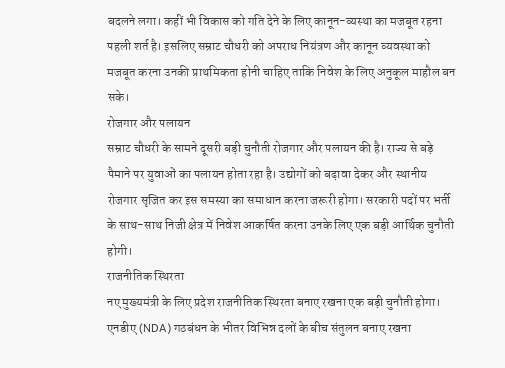बदलने लगा। कहीं भी विकास को गति देने के लिए कानून-व्यस्था का मजबूत रहना पहली शर्त है। इसलिए सम्राट चौधरी को अपराध नियंत्रण और कानून व्यवस्था को मजबूत करना उनकी प्राथमिकता होनी चाहिए ताकि निवेश के लिए अनुकूल माहौल बन सके।
रोजगार और पलायन
सम्राट चौधरी के सामने दूसरी बड़ी चुनौती रोजगार और पलायन की है। राज्य से बड़े पैमाने पर युवाओं का पलायन होता रहा है। उद्योगों को बढ़ावा देकर और स्थानीय रोजगार सृजित कर इस समस्या का समाधान करना जरूरी होगा। सरकारी पदों पर भर्ती के साथ-साथ निजी क्षेत्र में निवेश आकर्षित करना उनके लिए एक बड़ी आर्थिक चुनौती होगी।
राजनीतिक स्थिरता
नए मुख्यमंत्री के लिए प्रदेश राजनीतिक स्थिरता बनाए रखना एक बड़ी चुनौती होगा। एनडीए (NDA) गठबंधन के भीतर विभिन्न दलों के बीच संतुलन बनाए रखना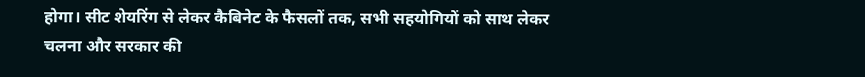होगा। सीट शेयरिंग से लेकर कैबिनेट के फैसलों तक, सभी सहयोगियों को साथ लेकर चलना और सरकार की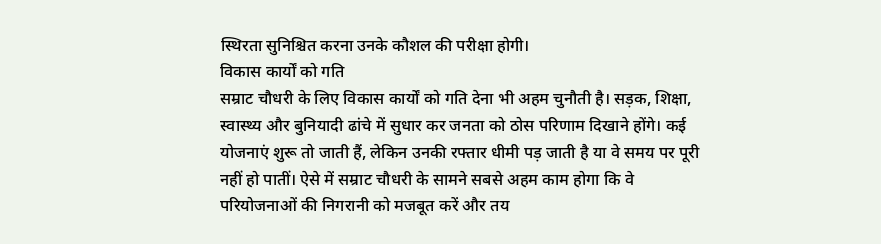स्थिरता सुनिश्चित करना उनके कौशल की परीक्षा होगी।
विकास कार्यों को गति
सम्राट चौधरी के लिए विकास कार्यों को गति देना भी अहम चुनौती है। सड़क, शिक्षा, स्वास्थ्य और बुनियादी ढांचे में सुधार कर जनता को ठोस परिणाम दिखाने होंगे। कई योजनाएं शुरू तो जाती हैं, लेकिन उनकी रफ्तार धीमी पड़ जाती है या वे समय पर पूरी नहीं हो पातीं। ऐसे में सम्राट चौधरी के सामने सबसे अहम काम होगा कि वे परियोजनाओं की निगरानी को मजबूत करें और तय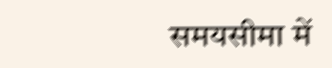समयसीमा में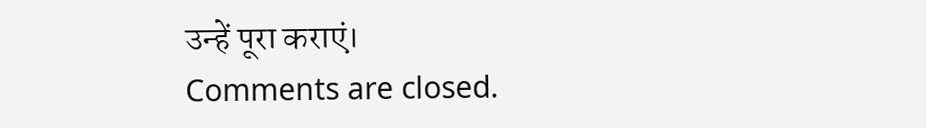उन्हें पूरा कराएं।
Comments are closed.